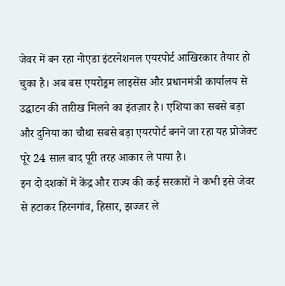जेवर में बन रहा नोएडा इंटरनेशनल एयरपोर्ट आखिरकार तैयार हो चुका है। अब बस एयरोड्रम लाइसेंस और प्रधानमंत्री कार्यालय से उद्घाटन की तारीख मिलने का इंतज़ार है। एशिया का सबसे बड़ा और दुनिया का चौथा सबसे बड़ा एयरपोर्ट बनने जा रहा यह प्रोजेक्ट पूरे 24 साल बाद पूरी तरह आकार ले पाया है।
इन दो दशकों में केंद्र और राज्य की कई सरकारों ने कभी इसे जेवर से हटाकर हिरनगांव, हिसार, झज्जर ले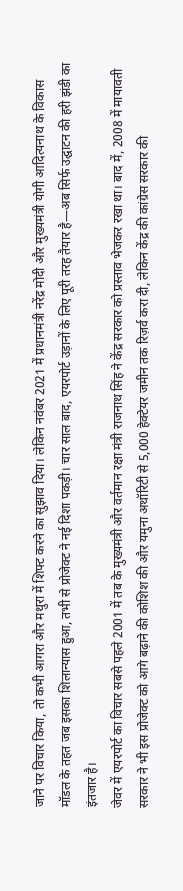जाने पर विचार किया, तो कभी आगरा और मथुरा में शिफ्ट करने का सुझाव दिया। लेकिन नवंबर 2021 में प्रधानमंत्री नरेंद्र मोदी और मुख्यमंत्री योगी आदित्यनाथ के विकास मॉडल के तहत जब इसका शिलान्यास हुआ, तभी से प्रोजेक्ट ने नई दिशा पकड़ी। चार साल बाद, एयरपोर्ट उड़ानों के लिए पूरी तरह तैयार है—अब सिर्फ उद्घाटन की हरी झंडी का इंतजार है।
जेवर में एयरपोर्ट का विचार सबसे पहले 2001 में तब के मुख्यमंत्री और वर्तमान रक्षा मंत्री राजनाथ सिंह ने केंद्र सरकार को प्रस्ताव भेजकर रखा था। बाद में, 2008 में मायावती सरकार ने भी इस प्रोजेक्ट को आगे बढ़ाने की कोशिश की और यमुना अथॉरिटी से 5,000 हेक्टेयर जमीन तक रिज़र्व करा दी, लेकिन केंद्र की कांग्रेस सरकार की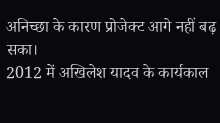अनिच्छा के कारण प्रोजेक्ट आगे नहीं बढ़ सका।
2012 में अखिलेश यादव के कार्यकाल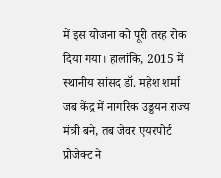में इस योजना को पूरी तरह रोक दिया गया। हालांकि, 2015 में स्थानीय सांसद डॉ. महेश शर्मा जब केंद्र में नागरिक उड्डयन राज्य मंत्री बने, तब जेवर एयरपोर्ट प्रोजेक्ट ने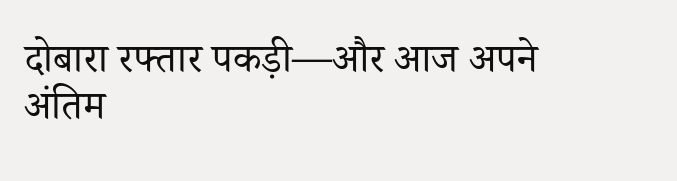दोबारा रफ्तार पकड़ी—और आज अपने अंतिम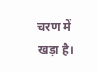चरण में खड़ा है।